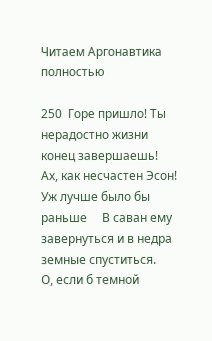Читаем Аргонавтика полностью

250  Горе пришло! Ты нерадостно жизни конец завершаешь!     Ах, как несчастен Эсон! Уж лучше было бы раньше     В саван ему завернуться и в недра земные спуститься.     О, если б темной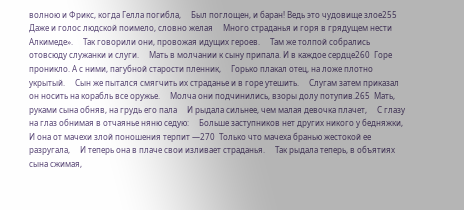волною и Фрикс, когда Гелла погибла,     Был поглощен, и баран! Ведь это чудовище злое255  Даже и голос людской поимело, словно желая     Много страданья и горя в грядущем нести Алкимеде».     Так говорили они, провожая идущих героев.     Там же толпой собрались отовсюду служанки и слуги.     Мать в молчании к сыну припала. И в каждое сердце260  Горе проникло. А с ними, пагубной старости пленник,     Горько плакал отец, на ложе плотно укрытый.     Сын же пытался смягчить их страданье и в горе утешить.     Слугам затем приказал он носить на корабль все оружье.     Молча они подчинились, взоры долу потупив.265  Мать, руками сына обняв, на грудь его пала     И рыдала сильнее, чем малая девочка плачет,     С глазу на глаз обнимая в отчаянье няню седую:     Больше заступников нет других никого у бедняжки,     И она от мачехи злой поношения терпит —270  Только что мачеха бранью жестокой ее разругала,     И теперь она в плаче свои изливает страданья.     Так рыдала теперь, в объятиях сына сжимая,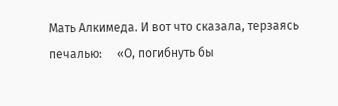Мать Алкимеда. И вот что сказала, терзаясь печалью:     «О, погибнуть бы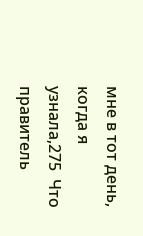мне в тот день, когда я узнала,275  Что правитель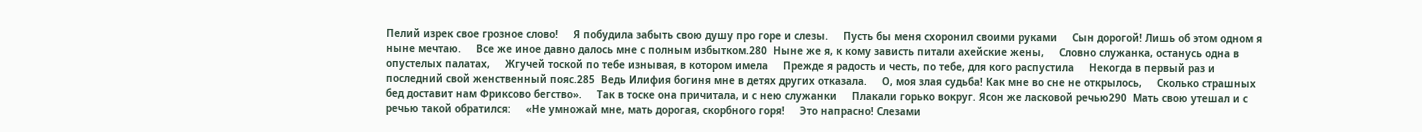Пелий изрек свое грозное слово!     Я побудила забыть свою душу про горе и слезы.     Пусть бы меня схоронил своими руками     Сын дорогой! Лишь об этом одном я ныне мечтаю.     Все же иное давно далось мне с полным избытком.280  Ныне же я, к кому зависть питали ахейские жены,     Словно служанка, останусь одна в опустелых палатах,     Жгучей тоской по тебе изнывая, в котором имела     Прежде я радость и честь, по тебе, для кого распустила     Некогда в первый раз и последний свой женственный пояс.285  Ведь Илифия богиня мне в детях других отказала.     О, моя злая судьба! Как мне во сне не открылось,     Сколько страшных бед доставит нам Фриксово бегство».     Так в тоске она причитала, и с нею служанки     Плакали горько вокруг. Ясон же ласковой речью290  Мать свою утешал и с речью такой обратился:     «Не умножай мне, мать дорогая, скорбного горя!     Это напрасно! Слезами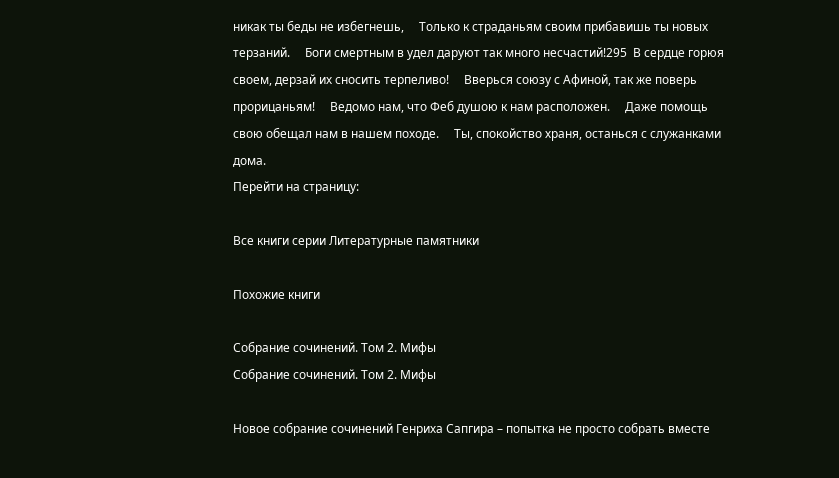никак ты беды не избегнешь,     Только к страданьям своим прибавишь ты новых терзаний.     Боги смертным в удел даруют так много несчастий!295  В сердце горюя своем, дерзай их сносить терпеливо!     Вверься союзу с Афиной, так же поверь прорицаньям!     Ведомо нам, что Феб душою к нам расположен.     Даже помощь свою обещал нам в нашем походе.     Ты, спокойство храня, останься с служанками дома.
Перейти на страницу:

Все книги серии Литературные памятники

Похожие книги

Собрание сочинений. Том 2. Мифы
Собрание сочинений. Том 2. Мифы

Новое собрание сочинений Генриха Сапгира – попытка не просто собрать вместе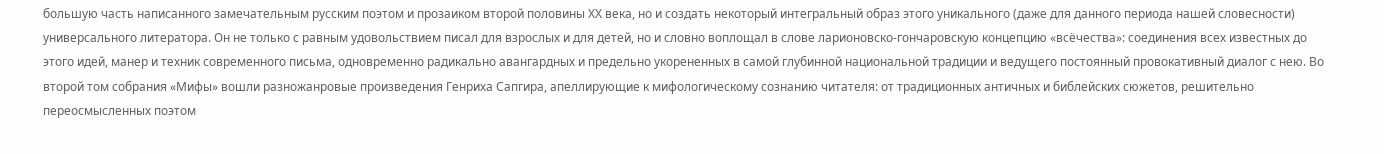большую часть написанного замечательным русским поэтом и прозаиком второй половины ХX века, но и создать некоторый интегральный образ этого уникального (даже для данного периода нашей словесности) универсального литератора. Он не только с равным удовольствием писал для взрослых и для детей, но и словно воплощал в слове ларионовско-гончаровскую концепцию «всёчества»: соединения всех известных до этого идей, манер и техник современного письма, одновременно радикально авангардных и предельно укорененных в самой глубинной национальной традиции и ведущего постоянный провокативный диалог с нею. Во второй том собрания «Мифы» вошли разножанровые произведения Генриха Сапгира, апеллирующие к мифологическому сознанию читателя: от традиционных античных и библейских сюжетов, решительно переосмысленных поэтом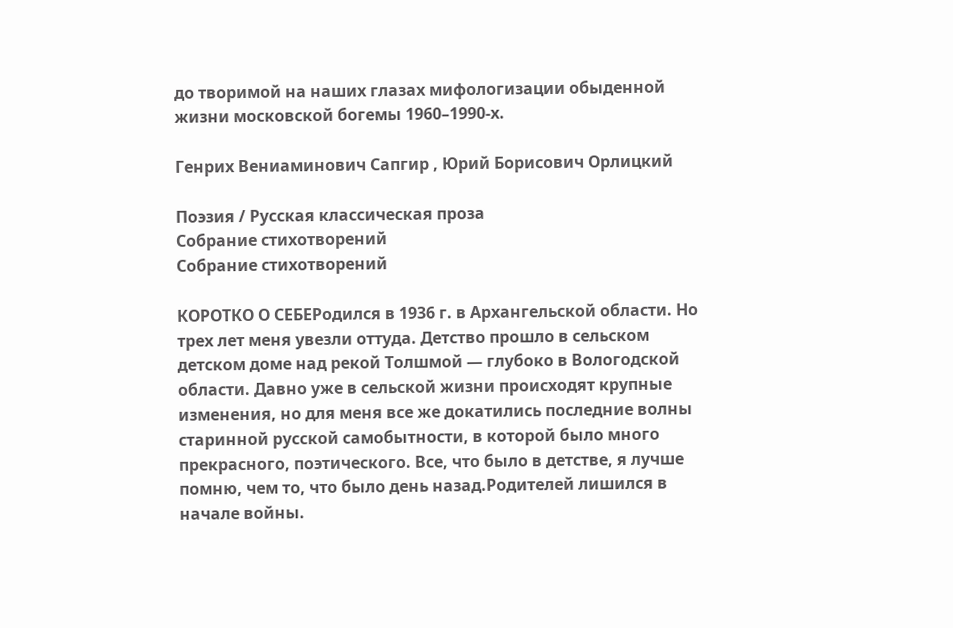до творимой на наших глазах мифологизации обыденной жизни московской богемы 1960–1990‐х.

Генрих Вениаминович Сапгир , Юрий Борисович Орлицкий

Поэзия / Русская классическая проза
Собрание стихотворений
Собрание стихотворений

КОРОТКО О СЕБЕРодился в 1936 г. в Архангельской области. Но трех лет меня увезли оттуда. Детство прошло в сельском детском доме над рекой Толшмой — глубоко в Вологодской области. Давно уже в сельской жизни происходят крупные изменения, но для меня все же докатились последние волны старинной русской самобытности, в которой было много прекрасного, поэтического. Все, что было в детстве, я лучше помню, чем то, что было день назад.Родителей лишился в начале войны.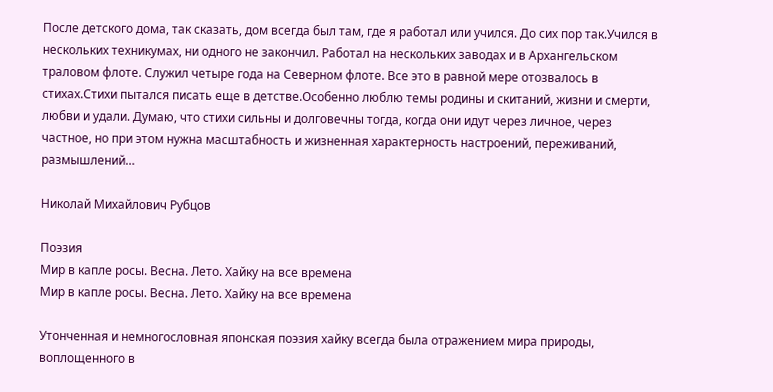После детского дома, так сказать, дом всегда был там, где я работал или учился. До сих пор так.Учился в нескольких техникумах, ни одного не закончил. Работал на нескольких заводах и в Архангельском траловом флоте. Служил четыре года на Северном флоте. Все это в равной мере отозвалось в стихах.Стихи пытался писать еще в детстве.Особенно люблю темы родины и скитаний, жизни и смерти, любви и удали. Думаю, что стихи сильны и долговечны тогда, когда они идут через личное, через частное, но при этом нужна масштабность и жизненная характерность настроений, переживаний, размышлений…

Николай Михайлович Рубцов

Поэзия
Мир в капле росы. Весна. Лето. Хайку на все времена
Мир в капле росы. Весна. Лето. Хайку на все времена

Утонченная и немногословная японская поэзия хайку всегда была отражением мира природы, воплощенного в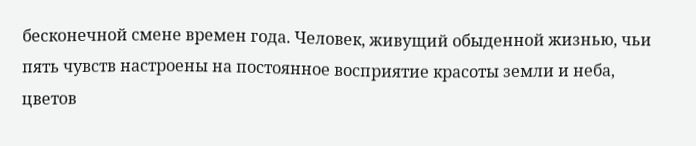бесконечной смене времен года. Человек, живущий обыденной жизнью, чьи пять чувств настроены на постоянное восприятие красоты земли и неба, цветов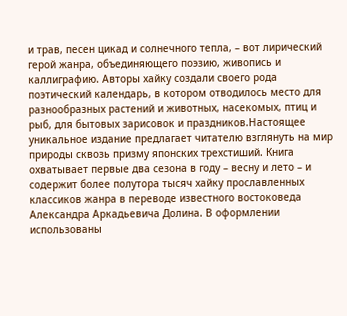и трав, песен цикад и солнечного тепла, – вот лирический герой жанра, объединяющего поэзию, живопись и каллиграфию. Авторы хайку создали своего рода поэтический календарь, в котором отводилось место для разнообразных растений и животных, насекомых, птиц и рыб, для бытовых зарисовок и праздников.Настоящее уникальное издание предлагает читателю взглянуть на мир природы сквозь призму японских трехстиший. Книга охватывает первые два сезона в году – весну и лето – и содержит более полутора тысяч хайку прославленных классиков жанра в переводе известного востоковеда Александра Аркадьевича Долина. В оформлении использованы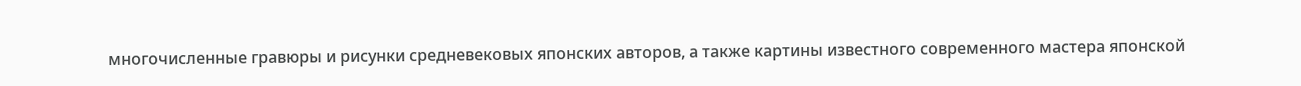многочисленные гравюры и рисунки средневековых японских авторов, а также картины известного современного мастера японской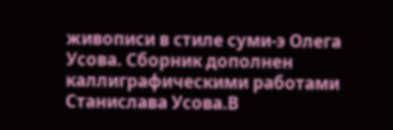живописи в стиле суми-э Олега Усова. Сборник дополнен каллиграфическими работами Станислава Усова.В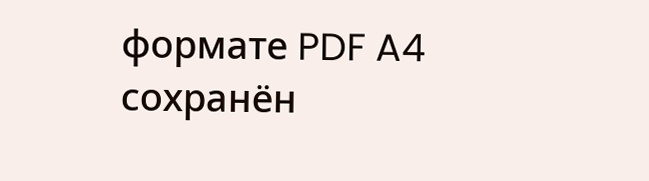формате PDF A4 сохранён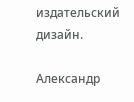издательский дизайн.

Александр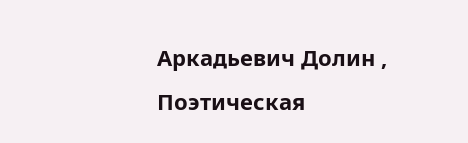Аркадьевич Долин , Поэтическая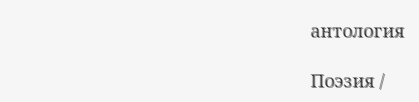антология

Поэзия /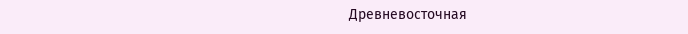Древневосточная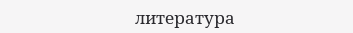литература